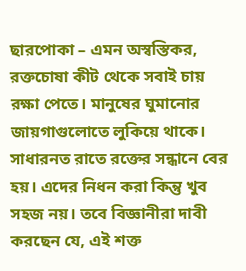ছারপোকা – এমন অস্বস্তিকর, রক্তচোষা কীট থেকে সবাই চায় রক্ষা পেতে। মানুষের ঘুমানোর জায়গাগুলোতে লুকিয়ে থাকে। সাধারনত রাতে রক্তের সন্ধানে বের হয়। এদের নিধন করা কিন্তু খুব সহজ নয়। তবে বিজ্ঞানীরা দাবী করছেন যে, এই শক্ত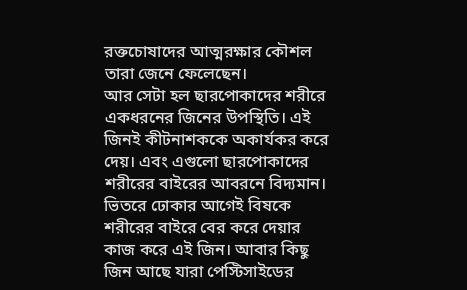রক্তচোষাদের আত্মরক্ষার কৌশল তারা জেনে ফেলেছেন।
আর সেটা হল ছারপোকাদের শরীরে একধরনের জিনের উপস্থিতি। এই জিনই কীটনাশককে অকার্যকর করে দেয়। এবং এগুলো ছারপোকাদের শরীরের বাইরের আবরনে বিদ্যমান। ভিতরে ঢোকার আগেই বিষকে শরীরের বাইরে বের করে দেয়ার কাজ করে এই জিন। আবার কিছু জিন আছে যারা পেস্টিসাইডের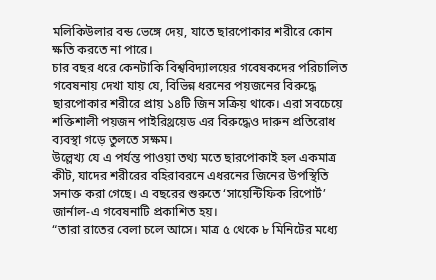মলিকিউলার বন্ড ভেঙ্গে দেয়, যাতে ছারপোকার শরীরে কোন ক্ষতি করতে না পারে।
চার বছর ধরে কেনটাকি বিশ্ববিদ্যালয়ের গবেষকদের পরিচালিত গবেষনায় দেখা যায় যে, বিভিন্ন ধরনের পয়জনের বিরুদ্ধে ছারপোকার শরীরে প্রায় ১৪টি জিন সক্রিয় থাকে। এরা সবচেয়ে শক্তিশালী পয়জন পাইরিথ্রয়েড এর বিরুদ্ধেও দারুন প্রতিরোধ ব্যবস্থা গড়ে তুলতে সক্ষম।
উল্লেখ্য যে এ পর্যন্ত পাওয়া তথ্য মতে ছারপোকাই হল একমাত্র কীট, যাদের শরীরের বহিরাবরনে এধরনের জিনের উপস্থিতি সনাক্ত করা গেছে। এ বছরের শুরুতে ‘সায়েন্টিফিক রিপোর্ট’ জার্নাল-এ গবেষনাটি প্রকাশিত হয়।
“তারা রাতের বেলা চলে আসে। মাত্র ৫ থেকে ৮ মিনিটের মধ্যে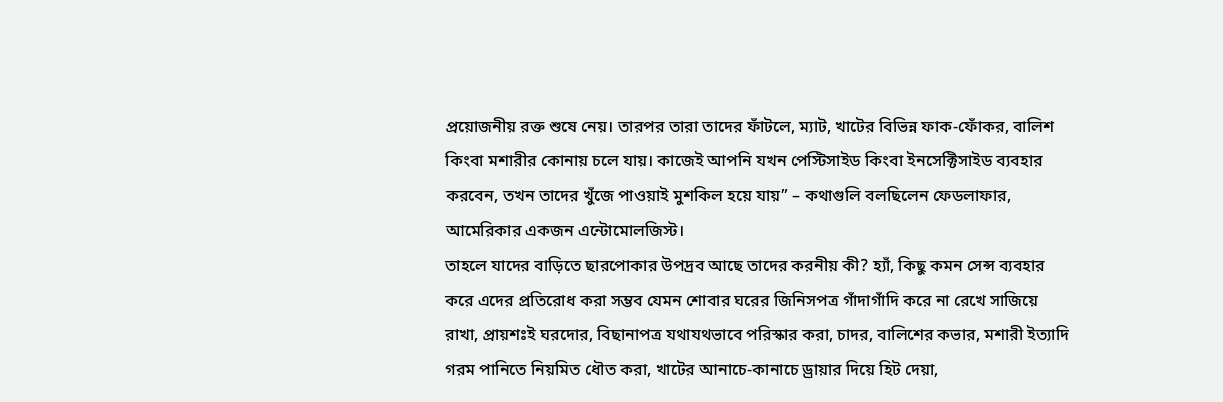প্রয়োজনীয় রক্ত শুষে নেয়। তারপর তারা তাদের ফাঁটলে, ম্যাট, খাটের বিভিন্ন ফাক-ফোঁকর, বালিশ কিংবা মশারীর কোনায় চলে যায়। কাজেই আপনি যখন পেস্টিসাইড কিংবা ইনসেক্টিসাইড ব্যবহার করবেন, তখন তাদের খুঁজে পাওয়াই মুশকিল হয়ে যায়” – কথাগুলি বলছিলেন ফেডলাফার, আমেরিকার একজন এন্টোমোলজিস্ট।
তাহলে যাদের বাড়িতে ছারপোকার উপদ্রব আছে তাদের করনীয় কী? হ্যাঁ, কিছু কমন সেন্স ব্যবহার করে এদের প্রতিরোধ করা সম্ভব যেমন শোবার ঘরের জিনিসপত্র গাঁদাগাঁদি করে না রেখে সাজিয়ে রাখা, প্রায়শঃই ঘরদোর, বিছানাপত্র যথাযথভাবে পরিস্কার করা, চাদর, বালিশের কভার, মশারী ইত্যাদি গরম পানিতে নিয়মিত ধৌত করা, খাটের আনাচে-কানাচে ড্রায়ার দিয়ে হিট দেয়া,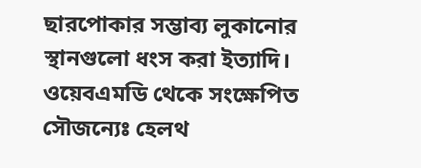ছারপোকার সম্ভাব্য লুকানোর স্থানগুলো ধংস করা ইত্যাদি।
ওয়েবএমডি থেকে সংক্ষেপিত
সৌজন্যেঃ হেলথ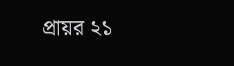প্রায়র ২১